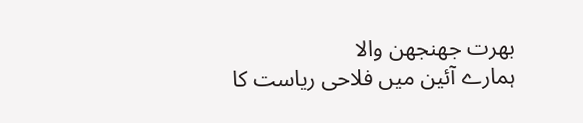بھرت جھنجھن والا
ہمارے آئین میں فلاحی ریاست کا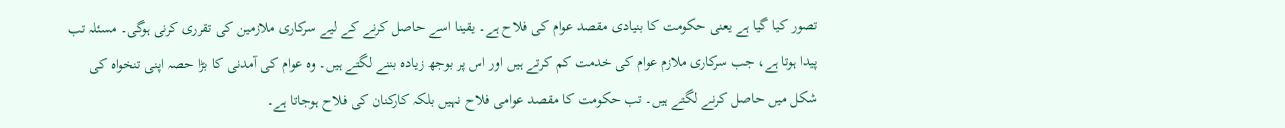تصور کیا گیا ہے یعنی حکومت کا بنیادی مقصد عوام کی فلاح ہے۔ یقینا اسے حاصل کرنے کے لیے سرکاری ملازمین کی تقرری کرنی ہوگی۔ مسئلہ تب پیدا ہوتا ہے، جب سرکاری ملازم عوام کی خدمت کم کرتے ہیں اور اس پر بوجھ زیادہ بننے لگتے ہیں۔ وہ عوام کی آمدنی کا بڑا حصہ اپنی تنخواہ کی شکل میں حاصل کرنے لگتے ہیں۔ تب حکومت کا مقصد عوامی فلاح نہیں بلکہ کارکنان کی فلاح ہوجاتا ہے۔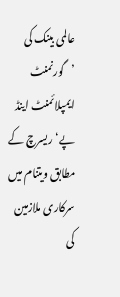عالمی بینک کی ’گورنمنٹ ایمپلائمنٹ اینڈ پے‘ ریسرچ کے مطابق ویتنام میں سرکاری ملازمین کی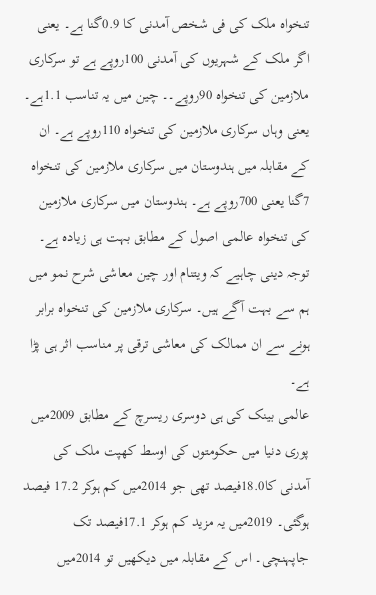تنخواہ ملک کی فی شخص آمدنی کا 0.9گنا ہے۔ یعنی اگر ملک کے شہریوں کی آمدنی 100روپے ہے تو سرکاری ملازمین کی تنخواہ 90روپے۔۔ چین میں یہ تناسب 1.1ہے۔ یعنی وہاں سرکاری ملازمین کی تنخواہ 110روپے ہے۔ ان کے مقابلہ میں ہندوستان میں سرکاری ملازمین کی تنخواہ 7گنا یعنی 700روپے ہے۔ ہندوستان میں سرکاری ملازمین کی تنخواہ عالمی اصول کے مطابق بہت ہی زیادہ ہے۔ توجہ دینی چاہیے کہ ویتنام اور چین معاشی شرح نمو میں ہم سے بہت آگے ہیں۔ سرکاری ملازمین کی تنخواہ برابر ہونے سے ان ممالک کی معاشی ترقی پر مناسب اثر ہی پڑا ہے۔
عالمی بینک کی ہی دوسری ریسرچ کے مطابق 2009میں پوری دنیا میں حکومتوں کی اوسط کھپت ملک کی آمدنی کا18.0فیصد تھی جو 2014میں کم ہوکر 17.2 فیصد ہوگئی۔ 2019میں یہ مزید کم ہوکر 17.1فیصد تک جاپہنچی۔ اس کے مقابلہ میں دیکھیں تو 2014میں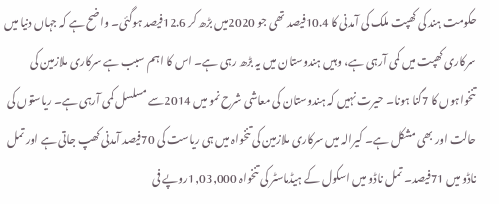حکومت ہند کی کھپت ملک کی آمدنی کا 10.4فیصد تھی جو 2020میں بڑھ کر 12.6فیصد ہوگئی۔ واضح ہے کہ جہاں دنیا میں سرکاری کھپت میں کمی آرہی ہے، وہیں ہندوستان میں یہ بڑھ رہی ہے۔ اس کا اہم سبب ہے سرکاری ملازمین کی تنخواہوں کا 7گنا ہونا۔ حیرت نہیں کہ ہندوستان کی معاشی شرح نمو میں 2014سے مسلسل کمی آرہی ہے۔ ریاستوں کی حالت اور بھی مشکل ہے۔ کیرالہ میں سرکاری ملازمین کی تنخواہ میں ہی ریاست کی 70فیصد آمدنی کھپ جاتی ہے اور تمل ناڈو میں 71فیصد۔ تمل ناڈو میں اسکول کے ہیڈماسٹر کی تنخواہ 1,03,000روپے فی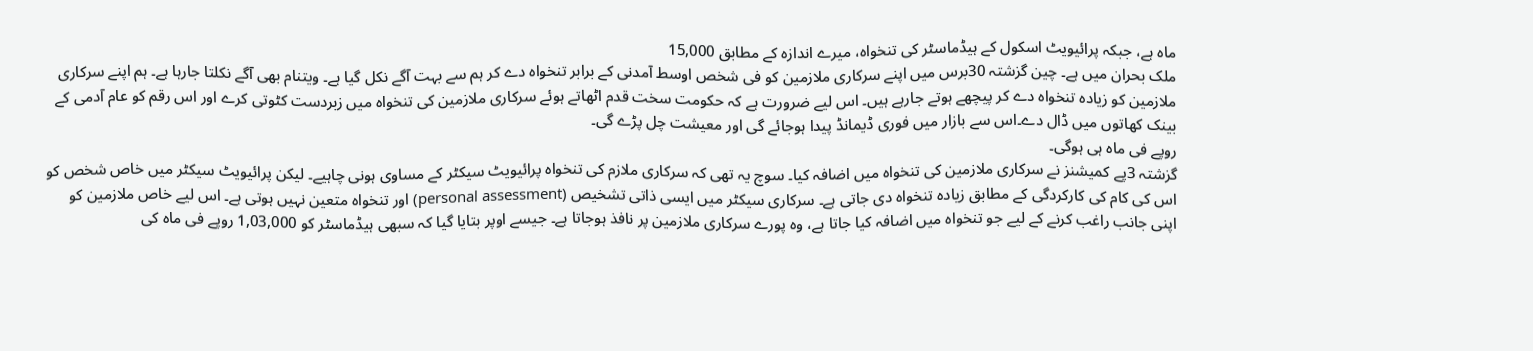ماہ ہے، جبکہ پرائیویٹ اسکول کے ہیڈماسٹر کی تنخواہ، میرے اندازہ کے مطابق 15,000
ملک بحران میں ہے۔ چین گزشتہ 30برس میں اپنے سرکاری ملازمین کو فی شخص اوسط آمدنی کے برابر تنخواہ دے کر ہم سے بہت آگے نکل گیا ہے۔ ویتنام بھی آگے نکلتا جارہا ہے۔ ہم اپنے سرکاری ملازمین کو زیادہ تنخواہ دے کر پیچھے ہوتے جارہے ہیں۔ اس لیے ضرورت ہے کہ حکومت سخت قدم اٹھاتے ہوئے سرکاری ملازمین کی تنخواہ میں زبردست کٹوتی کرے اور اس رقم کو عام آدمی کے بینک کھاتوں میں ڈال دے۔اس سے بازار میں فوری ڈیمانڈ پیدا ہوجائے گی اور معیشت چل پڑے گی۔
روپے فی ماہ ہی ہوگی۔
گزشتہ 3پے کمیشنز نے سرکاری ملازمین کی تنخواہ میں اضافہ کیا۔ سوچ یہ تھی کہ سرکاری ملازم کی تنخواہ پرائیویٹ سیکٹر کے مساوی ہونی چاہیے۔ لیکن پرائیویٹ سیکٹر میں خاص شخص کو اس کی کام کی کارکردگی کے مطابق زیادہ تنخواہ دی جاتی ہے۔ سرکاری سیکٹر میں ایسی ذاتی تشخیص (personal assessment) اور تنخواہ متعین نہیں ہوتی ہے۔ اس لیے خاص ملازمین کو اپنی جانب راغب کرنے کے لیے جو تنخواہ میں اضافہ کیا جاتا ہے، وہ پورے سرکاری ملازمین پر نافذ ہوجاتا ہے۔ جیسے اوپر بتایا گیا کہ سبھی ہیڈماسٹر کو 1,03,000 روپے فی ماہ کی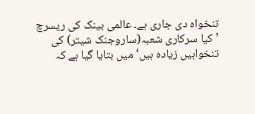تنخواہ دی جاری ہے۔ عالمی بینک کی ریسرچ ’کیا سرکاری شعبہ(ساروجنک شیتر) کی تنخواہیں زیادہ ہیں‘ میں بتایا گیا ہے کہ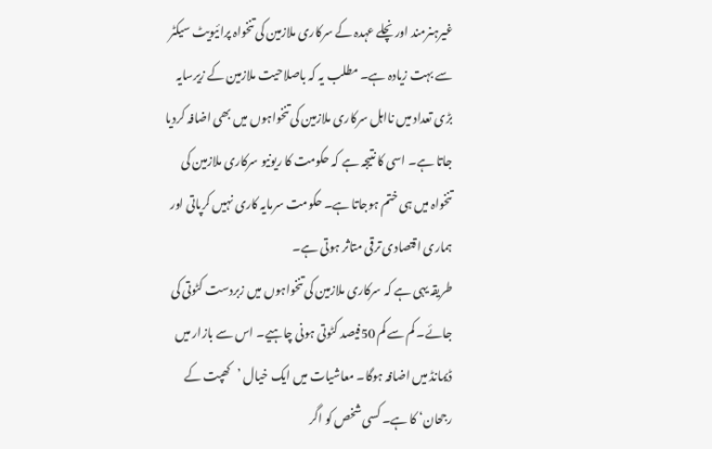غیرہنرمند اور نچلے عہدہ کے سرکاری ملازمین کی تنخواہ پرائیویٹ سیکٹر سے بہت زیادہ ہے۔ مطلب یہ کہ باصلاحیت ملازمین کے زیرسایہ بڑی تعداد میں نااہل سرکاری ملازمین کی تنخواہوں میں بھی اضافہ کردیا جاتا ہے۔ اسی کا نتیجہ ہے کہ حکومت کا ریونیو سرکاری ملازمین کی تنخواہ میں ہی ختم ہوجاتا ہے۔ حکومت سرمایہ کاری نہیں کرپاتی اور ہماری اقتصادی ترقی متاثر ہوتی ہے۔
طریقہ یہی ہے کہ سرکاری ملازمین کی تنخواہوں میں زبردست کٹوتی کی جائے۔ کم سے کم 50فیصد کٹوتی ہونی چاہیے۔ اس سے بازار میں ڈیمانڈ میں اضافہ ہوگا۔ معاشیات میں ایک خیال ’کھپت کے رجحان‘ کا ہے۔ کسی شخص کو اگر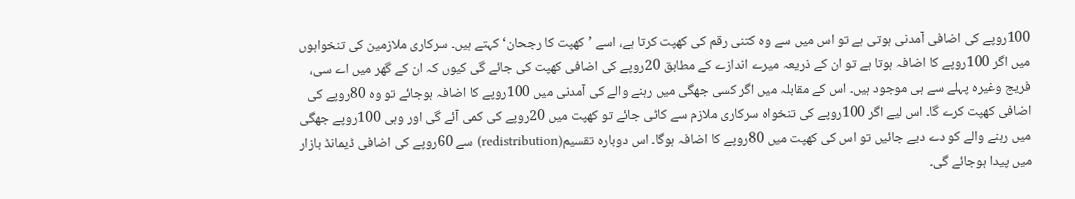100روپے کی اضافی آمدنی ہوتی ہے تو اس میں سے وہ کتنی رقم کی کھپت کرتا ہے، اسے ’کھپت کا رجحان‘ کہتے ہیں۔ سرکاری ملازمین کی تنخواہوں میں اگر 100روپے کا اضافہ ہوتا ہے تو ان کے ذریعہ میرے اندازے کے مطابق 20روپے کی اضافی کھپت کی جائے گی کیوں کہ ان کے گھر میں اے سی، فریج وغیرہ پہلے سے ہی موجود ہیں۔ اس کے مقابلہ میں اگر کسی جھگی میں رہنے والے کی آمدنی میں 100روپے کا اضافہ ہوجائے تو وہ 80روپے کی اضافی کھپت کرے گا۔ اس لیے اگر 100روپے کی تنخواہ سرکاری ملازم سے کاٹی جائے تو کھپت میں 20روپے کی کمی آئے گی اور وہی 100روپے جھگی میں رہنے والے کو دے دیے جائیں تو اس کی کھپت میں 80روپے کا اضافہ ہوگا۔ اس دوبارہ تقسیم(redistribution) سے 60روپے کی اضافی ڈیمانڈ بازار میں پیدا ہوجائے گی۔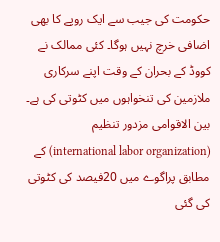حکومت کی جیب سے ایک روپے کا بھی اضافی خرچ نہیں ہوگا۔ کئی ممالک نے کووڈ کے بحران کے وقت اپنے سرکاری ملازمین کی تنخواہوں میں کٹوتی کی ہے۔ بین الاقوامی مزدور تنظیم (international labor organization) کے مطابق پراگوے میں 20فیصد کی کٹوتی کی گئی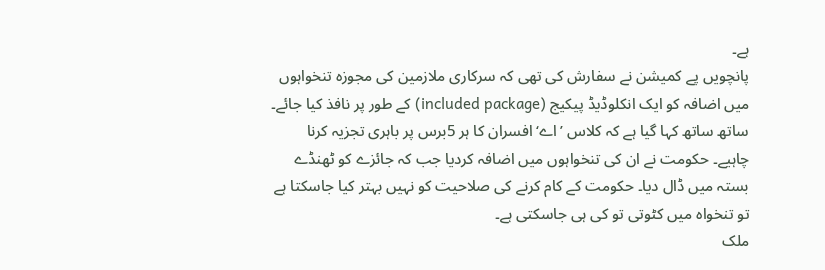ہے۔
پانچویں پے کمیشن نے سفارش کی تھی کہ سرکاری ملازمین کی مجوزہ تنخواہوں میں اضافہ کو ایک انکلوڈیڈ پیکیج (included package) کے طور پر نافذ کیا جائے۔ ساتھ ساتھ کہا گیا ہے کہ کلاس ’اے‘ افسران کا ہر 5برس پر باہری تجزیہ کرنا چاہیے۔ حکومت نے ان کی تنخواہوں میں اضافہ کردیا جب کہ جائزے کو ٹھنڈے بستہ میں ڈال دیا۔ حکومت کے کام کرنے کی صلاحیت کو نہیں بہتر کیا جاسکتا ہے تو تنخواہ میں کٹوتی تو کی ہی جاسکتی ہے۔
ملک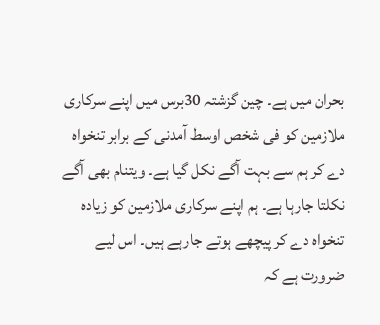بحران میں ہے۔ چین گزشتہ 30برس میں اپنے سرکاری ملازمین کو فی شخص اوسط آمدنی کے برابر تنخواہ دے کر ہم سے بہت آگے نکل گیا ہے۔ ویتنام بھی آگے نکلتا جارہا ہے۔ ہم اپنے سرکاری ملازمین کو زیادہ تنخواہ دے کر پیچھے ہوتے جارہے ہیں۔ اس لیے ضرورت ہے کہ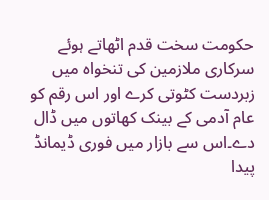حکومت سخت قدم اٹھاتے ہوئے سرکاری ملازمین کی تنخواہ میں زبردست کٹوتی کرے اور اس رقم کو عام آدمی کے بینک کھاتوں میں ڈال دے۔اس سے بازار میں فوری ڈیمانڈ پیدا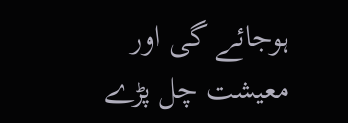ہوجائے گی اور معیشت چل پڑے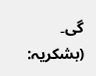گی۔
(بشکریہ: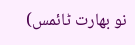نو بھارت ٹائمس)